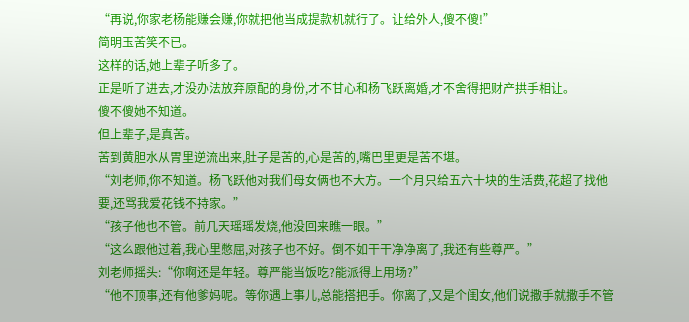“再说,你家老杨能赚会赚,你就把他当成提款机就行了。让给外人,傻不傻!”
简明玉苦笑不已。
这样的话,她上辈子听多了。
正是听了进去,才没办法放弃原配的身份,才不甘心和杨飞跃离婚,才不舍得把财产拱手相让。
傻不傻她不知道。
但上辈子,是真苦。
苦到黄胆水从胃里逆流出来,肚子是苦的,心是苦的,嘴巴里更是苦不堪。
“刘老师,你不知道。杨飞跃他对我们母女俩也不大方。一个月只给五六十块的生活费,花超了找他要,还骂我爱花钱不持家。”
“孩子他也不管。前几天瑶瑶发烧,他没回来瞧一眼。”
“这么跟他过着,我心里憋屈,对孩子也不好。倒不如干干净净离了,我还有些尊严。”
刘老师摇头:“你啊还是年轻。尊严能当饭吃?能派得上用场?”
“他不顶事,还有他爹妈呢。等你遇上事儿,总能搭把手。你离了,又是个闺女,他们说撒手就撒手不管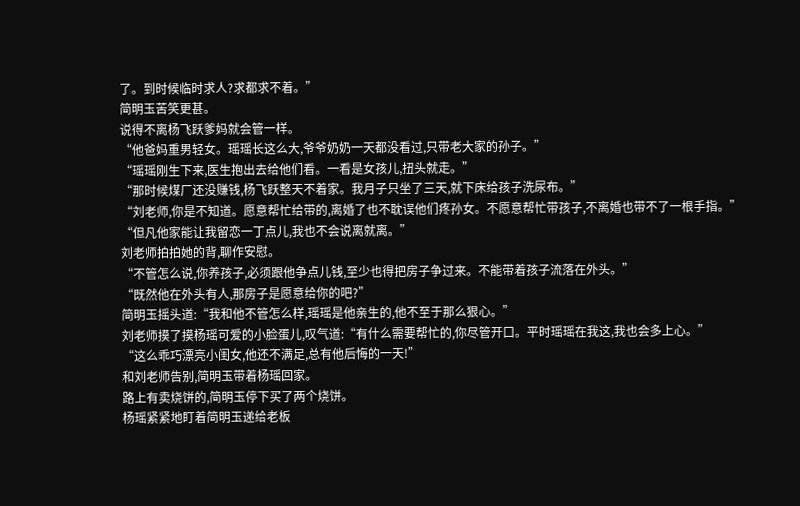了。到时候临时求人?求都求不着。”
简明玉苦笑更甚。
说得不离杨飞跃爹妈就会管一样。
“他爸妈重男轻女。瑶瑶长这么大,爷爷奶奶一天都没看过,只带老大家的孙子。”
“瑶瑶刚生下来,医生抱出去给他们看。一看是女孩儿,扭头就走。”
“那时候煤厂还没赚钱,杨飞跃整天不着家。我月子只坐了三天,就下床给孩子洗尿布。”
“刘老师,你是不知道。愿意帮忙给带的,离婚了也不耽误他们疼孙女。不愿意帮忙带孩子,不离婚也带不了一根手指。”
“但凡他家能让我留恋一丁点儿,我也不会说离就离。”
刘老师拍拍她的背,聊作安慰。
“不管怎么说,你养孩子,必须跟他争点儿钱,至少也得把房子争过来。不能带着孩子流落在外头。”
“既然他在外头有人,那房子是愿意给你的吧?”
简明玉摇头道:“我和他不管怎么样,瑶瑶是他亲生的,他不至于那么狠心。”
刘老师摸了摸杨瑶可爱的小脸蛋儿,叹气道:“有什么需要帮忙的,你尽管开口。平时瑶瑶在我这,我也会多上心。”
“这么乖巧漂亮小闺女,他还不满足,总有他后悔的一天!”
和刘老师告别,简明玉带着杨瑶回家。
路上有卖烧饼的,简明玉停下买了两个烧饼。
杨瑶紧紧地盯着简明玉递给老板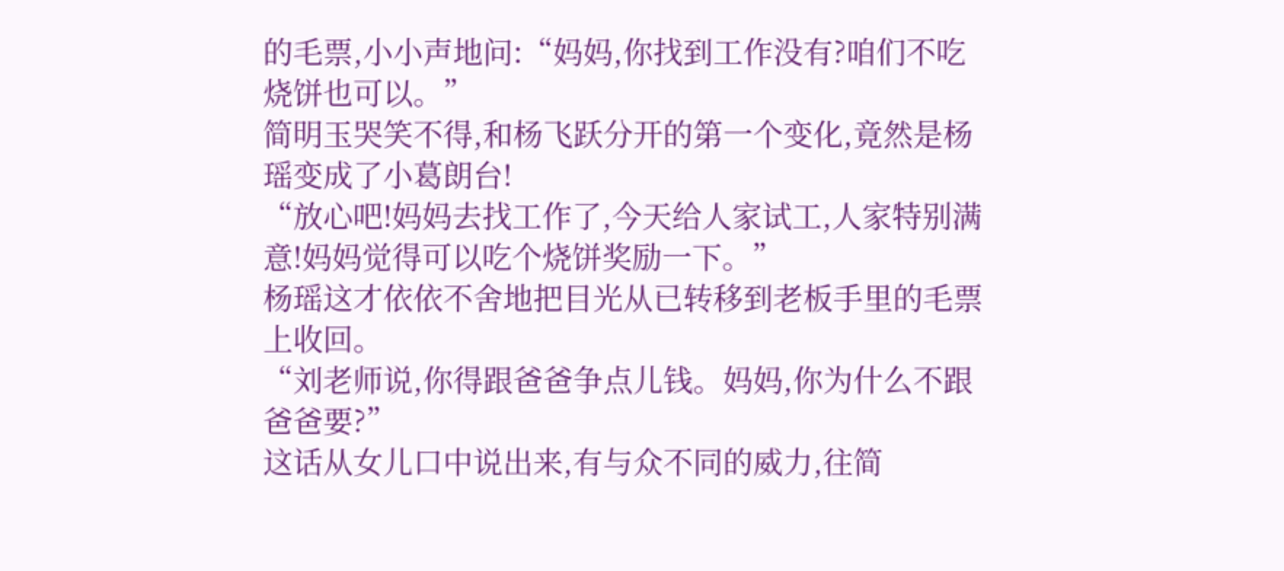的毛票,小小声地问:“妈妈,你找到工作没有?咱们不吃烧饼也可以。”
简明玉哭笑不得,和杨飞跃分开的第一个变化,竟然是杨瑶变成了小葛朗台!
“放心吧!妈妈去找工作了,今天给人家试工,人家特别满意!妈妈觉得可以吃个烧饼奖励一下。”
杨瑶这才依依不舍地把目光从已转移到老板手里的毛票上收回。
“刘老师说,你得跟爸爸争点儿钱。妈妈,你为什么不跟爸爸要?”
这话从女儿口中说出来,有与众不同的威力,往简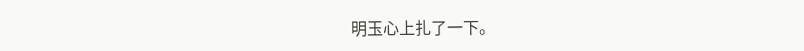明玉心上扎了一下。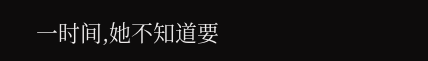一时间,她不知道要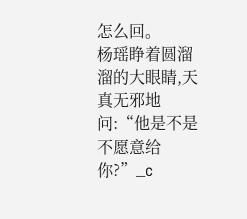怎么回。
杨瑶睁着圆溜溜的大眼睛,天真无邪地问:“他是不是不愿意给你?”_c